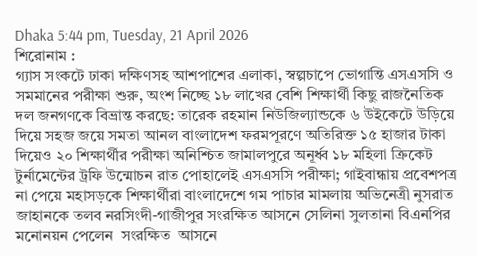Dhaka 5:44 pm, Tuesday, 21 April 2026
শিরোনাম :
গ্যাস সংকটে ঢাকা দক্ষিণসহ আশপাশের এলাকা, স্বল্পচাপে ভোগান্তি এসএসসি ও সমমানের পরীক্ষা শুরু, অংশ নিচ্ছে ১৮ লাখের বেশি শিক্ষার্থী কিছু রাজনৈতিক দল জনগণকে বিভ্রান্ত করছে: তারেক রহমান নিউজিল্যান্ডকে ৬ উইকেটে উড়িয়ে দিয়ে সহজ জয়ে সমতা আনল বাংলাদেশ ফরমপূরণে অতিরিক্ত ১৫ হাজার টাকা দিয়েও ২০ শিক্ষার্থীর পরীক্ষা অনিশ্চিত জামালপুরে অনূর্ধ্ব ১৮ মহিলা ক্রিকেট টুর্নামেন্টের ট্রফি উন্মোচন রাত পোহালেই এসএসসি পরীক্ষা; গাইবান্ধায় প্রবেশপত্র না পেয়ে মহাসড়কে শিক্ষার্থীরা বাংলাদেশে গম পাচার মামলায় অভিনেত্রী নুসরাত জাহানকে তলব নরসিংদী-গাজীপুর সংরক্ষিত আসনে সেলিনা সুলতানা বিএনপির মনোনয়ন পেলেন  সংরক্ষিত  আসনে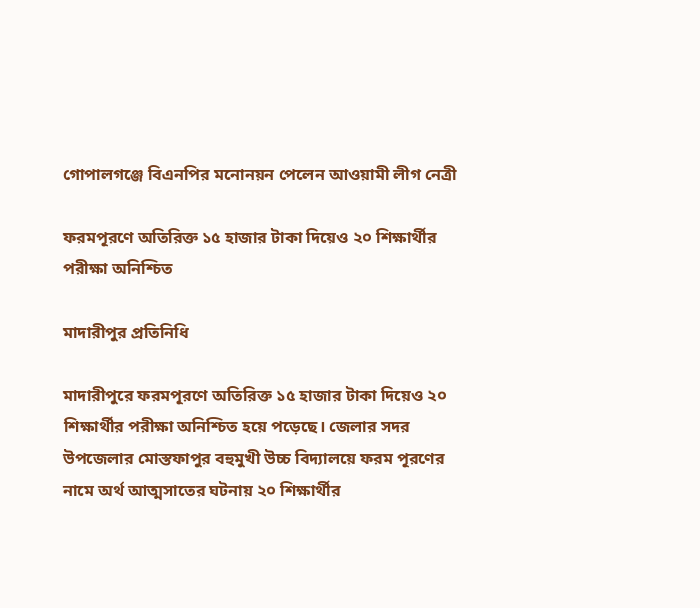গোপালগঞ্জে বিএনপির মনোনয়ন পেলেন আওয়ামী লীগ নেত্রী

ফরমপূরণে অতিরিক্ত ১৫ হাজার টাকা দিয়েও ২০ শিক্ষার্থীর পরীক্ষা অনিশ্চিত

মাদারীপুর প্রতিনিধি

মাদারীপুরে ফরমপূরণে অতিরিক্ত ১৫ হাজার টাকা দিয়েও ২০ শিক্ষার্থীর পরীক্ষা অনিশ্চিত হয়ে পড়েছে। জেলার সদর উপজেলার মোস্তফাপুর বহুমুখী উচ্চ বিদ্যালয়ে ফরম পূরণের নামে অর্থ আত্মসাতের ঘটনায় ২০ শিক্ষার্থীর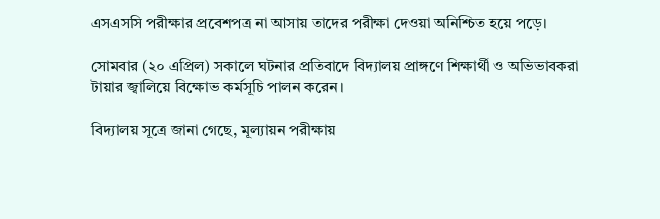এসএসসি পরীক্ষার প্রবেশপত্র না আসায় তাদের পরীক্ষা দেওয়া অনিশ্চিত হয়ে পড়ে।

সোমবার (২০ এপ্রিল) সকালে ঘটনার প্রতিবাদে বিদ্যালয় প্রাঙ্গণে শিক্ষার্থী ও অভিভাবকরা টায়ার জ্বালিয়ে বিক্ষোভ কর্মসূচি পালন করেন।

বিদ্যালয় সূত্রে জানা গেছে, মূল্যায়ন পরীক্ষায়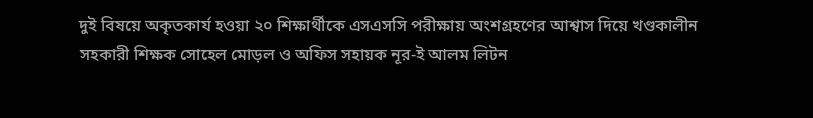দুই বিষয়ে অকৃতকার্য হওয়া ২০ শিক্ষার্থীকে এসএসসি পরীক্ষায় অংশগ্রহণের আশ্বাস দিয়ে খণ্ডকালীন সহকারী শিক্ষক সোহেল মোড়ল ও অফিস সহায়ক নূর-ই আলম লিটন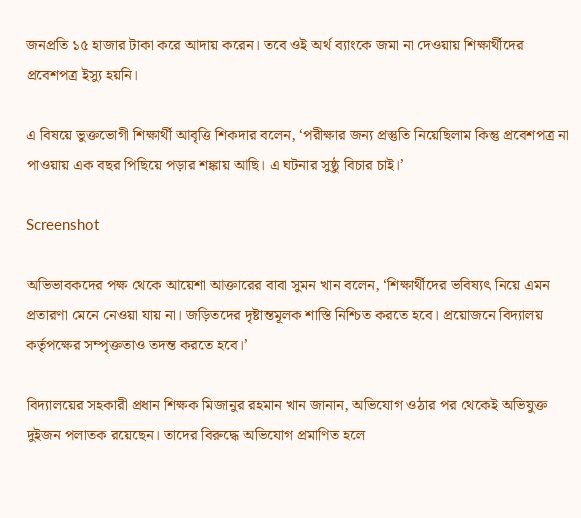জনপ্রতি ১৫ হাজার টাকা করে আদায় করেন। তবে ওই অর্থ ব্যাংকে জমা না দেওয়ায় শিক্ষার্থীদের প্রবেশপত্র ইস্যু হয়নি।

এ বিষয়ে ভুক্তভোগী শিক্ষার্থী আবৃত্তি শিকদার বলেন, ‘পরীক্ষার জন্য প্রস্তুতি নিয়েছিলাম কিন্তু প্রবেশপত্র না পাওয়ায় এক বছর পিছিয়ে পড়ার শঙ্কায় আছি। এ ঘটনার সুষ্ঠু বিচার চাই।’

Screenshot

অভিভাবকদের পক্ষ থেকে আয়েশা আক্তারের বাবা সুমন খান বলেন, ‘শিক্ষার্থীদের ভবিষ্যৎ নিয়ে এমন প্রতারণা মেনে নেওয়া যায় না। জড়িতদের দৃষ্টান্তমূলক শাস্তি নিশ্চিত করতে হবে। প্রয়োজনে বিদ্যালয় কর্তৃপক্ষের সম্পৃক্ততাও তদন্ত করতে হবে।’

বিদ্যালয়ের সহকারী প্রধান শিক্ষক মিজানুর রহমান খান জানান, অভিযোগ ওঠার পর থেকেই অভিযুক্ত দুইজন পলাতক রয়েছেন। তাদের বিরুদ্ধে অভিযোগ প্রমাণিত হলে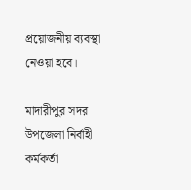প্রয়োজনীয় ব্যবস্থা নেওয়া হবে।

মাদারীপুর সদর উপজেলা নির্বাহী কর্মকর্তা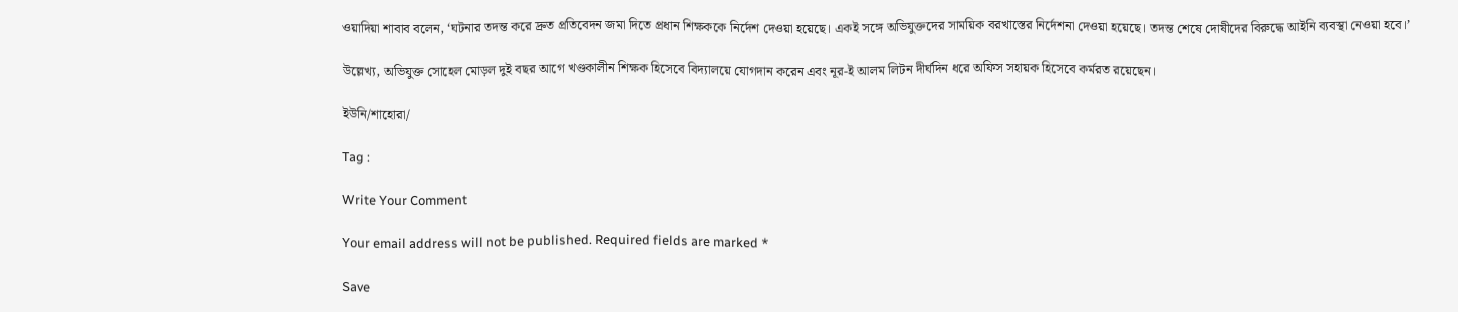ওয়াদিয়া শাবাব বলেন, ‘ঘটনার তদন্ত করে দ্রুত প্রতিবেদন জমা দিতে প্রধান শিক্ষককে নির্দেশ দেওয়া হয়েছে। একই সঙ্গে অভিযুক্তদের সাময়িক বরখাস্তের নির্দেশনা দেওয়া হয়েছে। তদন্ত শেষে দোষীদের বিরুদ্ধে আইনি ব্যবস্থা নেওয়া হবে।’

উল্লেখ্য, অভিযুক্ত সোহেল মোড়ল দুই বছর আগে খণ্ডকালীন শিক্ষক হিসেবে বিদ্যালয়ে যোগদান করেন এবং নূর-ই আলম লিটন দীর্ঘদিন ধরে অফিস সহায়ক হিসেবে কর্মরত রয়েছেন।

ইউনি/শাহোরা/

Tag :

Write Your Comment

Your email address will not be published. Required fields are marked *

Save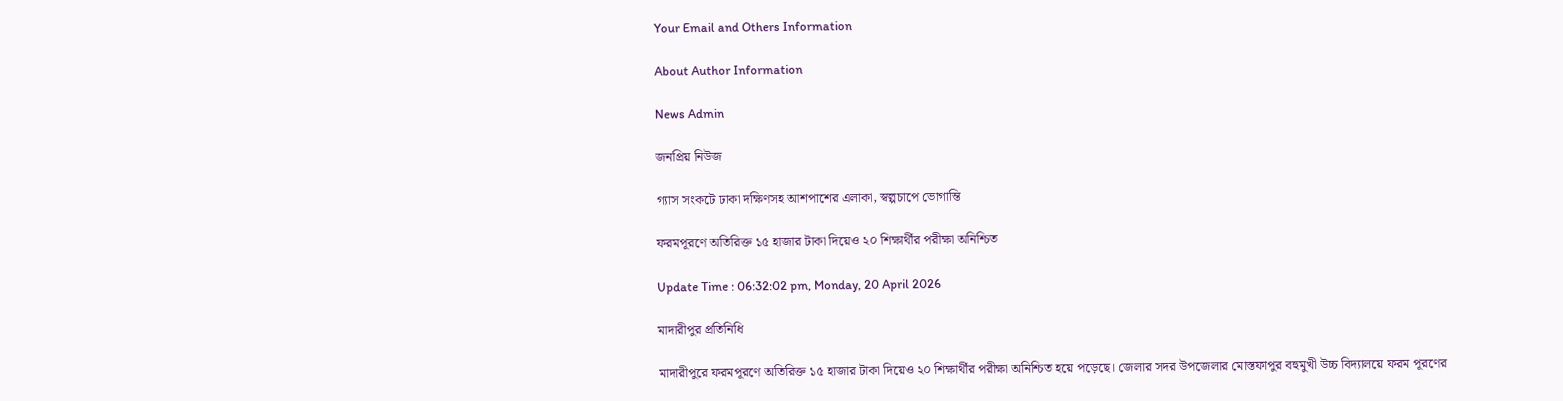Your Email and Others Information

About Author Information

News Admin

জনপ্রিয় নিউজ

গ্যাস সংকটে ঢাকা দক্ষিণসহ আশপাশের এলাকা, স্বল্পচাপে ভোগান্তি

ফরমপূরণে অতিরিক্ত ১৫ হাজার টাকা দিয়েও ২০ শিক্ষার্থীর পরীক্ষা অনিশ্চিত

Update Time : 06:32:02 pm, Monday, 20 April 2026

মাদারীপুর প্রতিনিধি

মাদারীপুরে ফরমপূরণে অতিরিক্ত ১৫ হাজার টাকা দিয়েও ২০ শিক্ষার্থীর পরীক্ষা অনিশ্চিত হয়ে পড়েছে। জেলার সদর উপজেলার মোস্তফাপুর বহুমুখী উচ্চ বিদ্যালয়ে ফরম পূরণের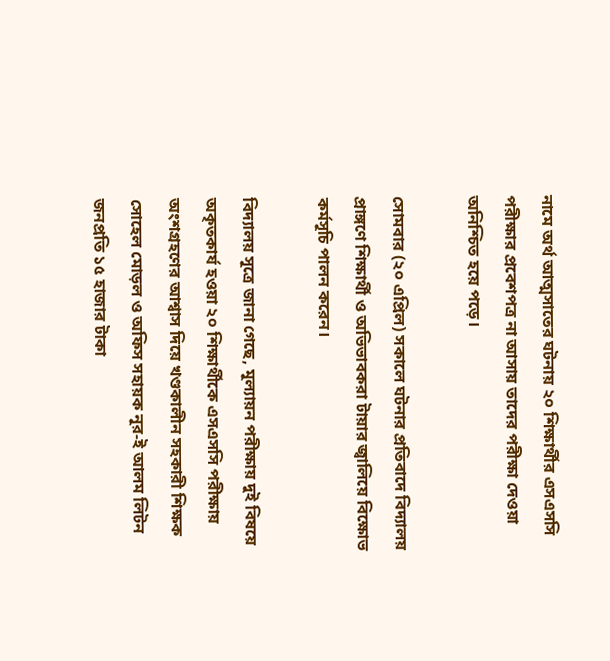নামে অর্থ আত্মসাতের ঘটনায় ২০ শিক্ষার্থীর এসএসসি পরীক্ষার প্রবেশপত্র না আসায় তাদের পরীক্ষা দেওয়া অনিশ্চিত হয়ে পড়ে।

সোমবার (২০ এপ্রিল) সকালে ঘটনার প্রতিবাদে বিদ্যালয় প্রাঙ্গণে শিক্ষার্থী ও অভিভাবকরা টায়ার জ্বালিয়ে বিক্ষোভ কর্মসূচি পালন করেন।

বিদ্যালয় সূত্রে জানা গেছে, মূল্যায়ন পরীক্ষায় দুই বিষয়ে অকৃতকার্য হওয়া ২০ শিক্ষার্থীকে এসএসসি পরীক্ষায় অংশগ্রহণের আশ্বাস দিয়ে খণ্ডকালীন সহকারী শিক্ষক সোহেল মোড়ল ও অফিস সহায়ক নূর-ই আলম লিটন জনপ্রতি ১৫ হাজার টাকা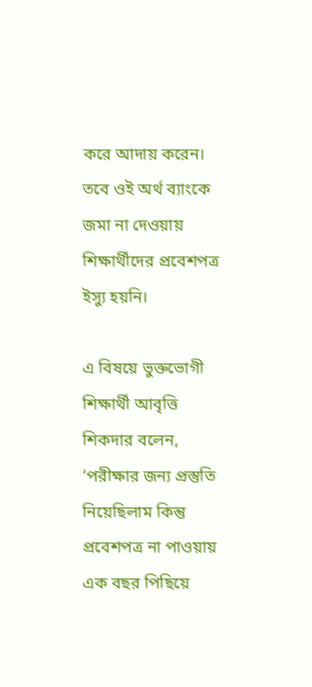করে আদায় করেন। তবে ওই অর্থ ব্যাংকে জমা না দেওয়ায় শিক্ষার্থীদের প্রবেশপত্র ইস্যু হয়নি।

এ বিষয়ে ভুক্তভোগী শিক্ষার্থী আবৃত্তি শিকদার বলেন, ‘পরীক্ষার জন্য প্রস্তুতি নিয়েছিলাম কিন্তু প্রবেশপত্র না পাওয়ায় এক বছর পিছিয়ে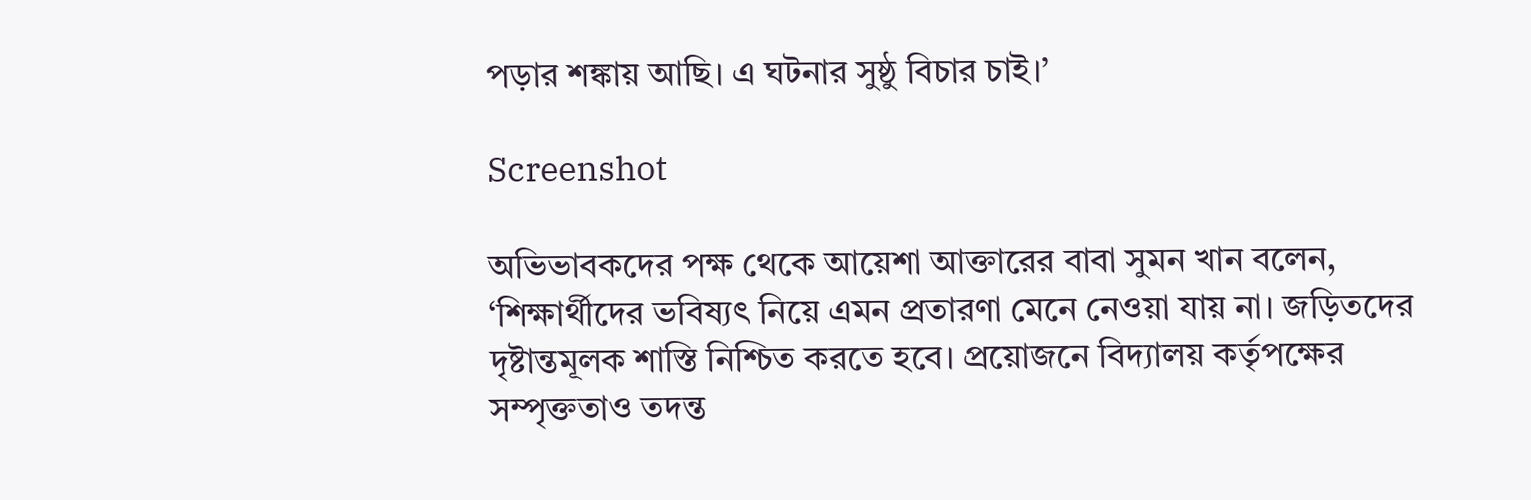পড়ার শঙ্কায় আছি। এ ঘটনার সুষ্ঠু বিচার চাই।’

Screenshot

অভিভাবকদের পক্ষ থেকে আয়েশা আক্তারের বাবা সুমন খান বলেন, ‘শিক্ষার্থীদের ভবিষ্যৎ নিয়ে এমন প্রতারণা মেনে নেওয়া যায় না। জড়িতদের দৃষ্টান্তমূলক শাস্তি নিশ্চিত করতে হবে। প্রয়োজনে বিদ্যালয় কর্তৃপক্ষের সম্পৃক্ততাও তদন্ত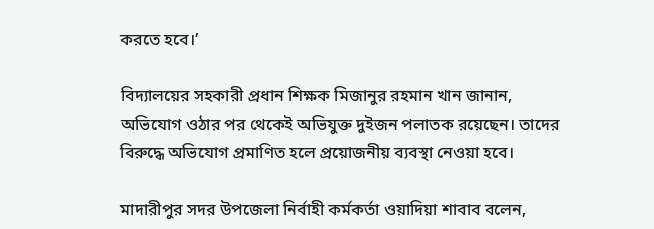করতে হবে।’

বিদ্যালয়ের সহকারী প্রধান শিক্ষক মিজানুর রহমান খান জানান, অভিযোগ ওঠার পর থেকেই অভিযুক্ত দুইজন পলাতক রয়েছেন। তাদের বিরুদ্ধে অভিযোগ প্রমাণিত হলে প্রয়োজনীয় ব্যবস্থা নেওয়া হবে।

মাদারীপুর সদর উপজেলা নির্বাহী কর্মকর্তা ওয়াদিয়া শাবাব বলেন,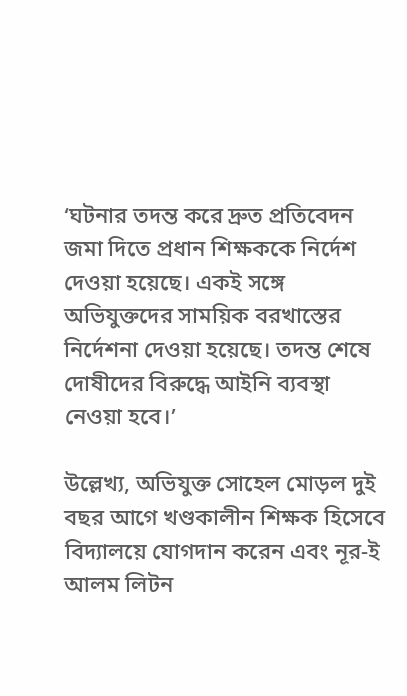‘ঘটনার তদন্ত করে দ্রুত প্রতিবেদন জমা দিতে প্রধান শিক্ষককে নির্দেশ দেওয়া হয়েছে। একই সঙ্গে অভিযুক্তদের সাময়িক বরখাস্তের নির্দেশনা দেওয়া হয়েছে। তদন্ত শেষে দোষীদের বিরুদ্ধে আইনি ব্যবস্থা নেওয়া হবে।’

উল্লেখ্য, অভিযুক্ত সোহেল মোড়ল দুই বছর আগে খণ্ডকালীন শিক্ষক হিসেবে বিদ্যালয়ে যোগদান করেন এবং নূর-ই আলম লিটন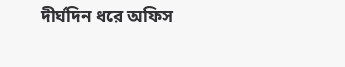দীর্ঘদিন ধরে অফিস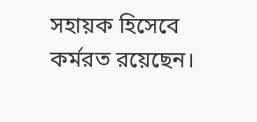সহায়ক হিসেবে কর্মরত রয়েছেন।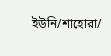ইউনি/শাহোরা/